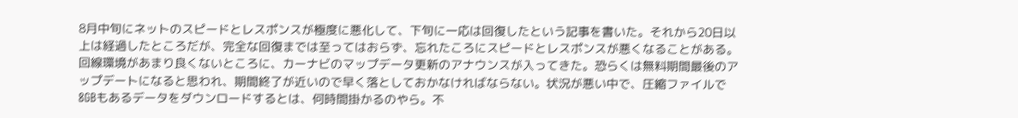8月中旬にネットのスピードとレスポンスが極度に悪化して、下旬に一応は回復したという記事を書いた。それから20日以上は経過したところだが、完全な回復までは至ってはおらず、忘れたころにスピードとレスポンスが悪くなることがある。
回線環境があまり良くないところに、カーナビのマップデータ更新のアナウンスが入ってきた。恐らくは無料期間最後のアップデートになると思われ、期間終了が近いので早く落としておかなければならない。状況が悪い中で、圧縮ファイルで8GBもあるデータをダウンロードするとは、何時間掛かるのやら。不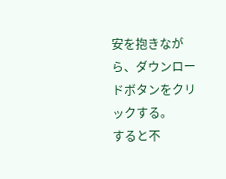安を抱きながら、ダウンロードボタンをクリックする。
すると不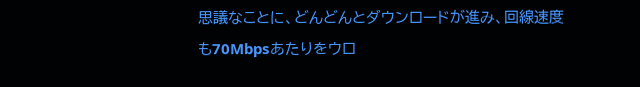思議なことに、どんどんとダウンロードが進み、回線速度も70Mbpsあたりをウロ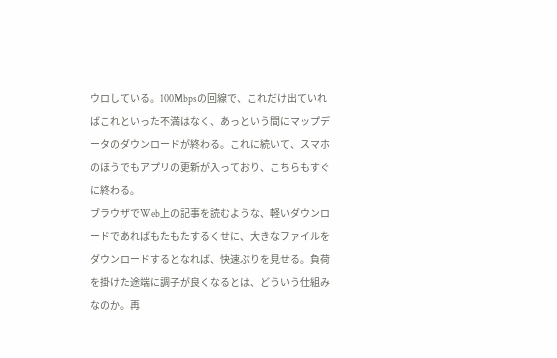ウロしている。100Mbpsの回線で、これだけ出ていればこれといった不満はなく、あっという間にマップデータのダウンロードが終わる。これに続いて、スマホのほうでもアプリの更新が入っており、こちらもすぐに終わる。
ブラウザでWeb上の記事を読むような、軽いダウンロードであればもたもたするくせに、大きなファイルをダウンロードするとなれば、快速ぶりを見せる。負荷を掛けた途端に調子が良くなるとは、どういう仕組みなのか。再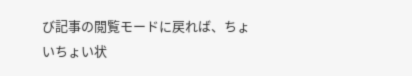び記事の閲覧モードに戻れば、ちょいちょい状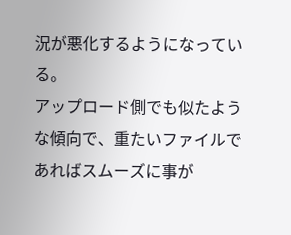況が悪化するようになっている。
アップロード側でも似たような傾向で、重たいファイルであればスムーズに事が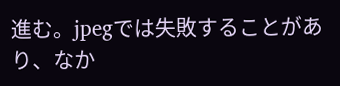進む。jpegでは失敗することがあり、なか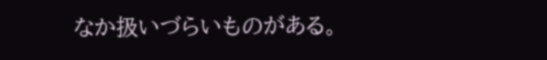なか扱いづらいものがある。